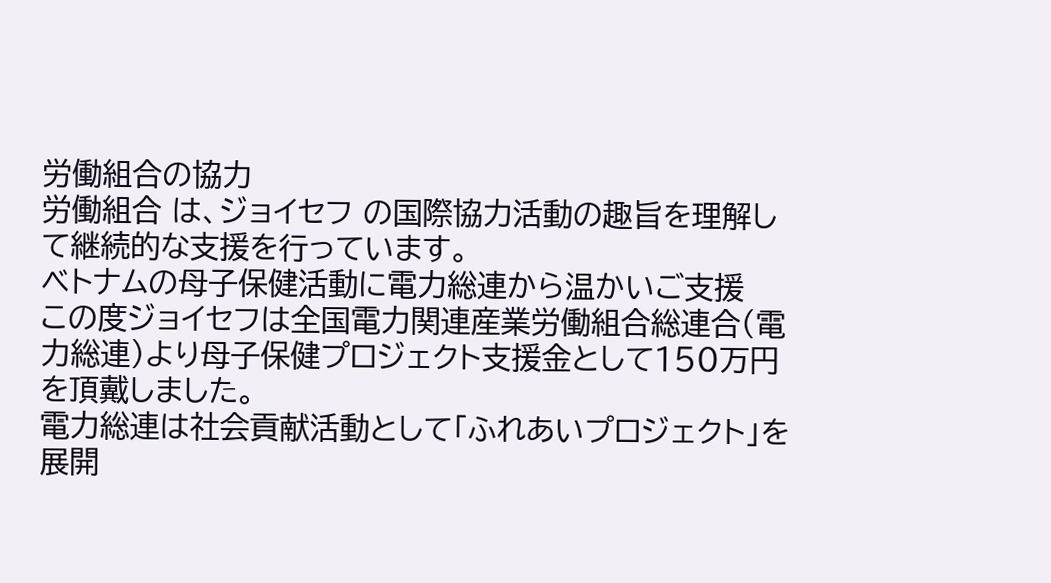労働組合の協力
労働組合 は、ジョイセフ の国際協力活動の趣旨を理解して継続的な支援を行っています。
ベトナムの母子保健活動に電力総連から温かいご支援
この度ジョイセフは全国電力関連産業労働組合総連合(電力総連)より母子保健プロジェクト支援金として150万円を頂戴しました。
電力総連は社会貢献活動として「ふれあいプロジェクト」を展開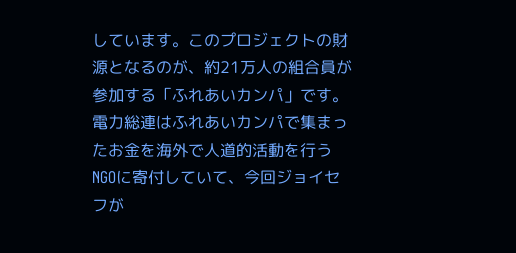しています。このプロジェクトの財源となるのが、約21万人の組合員が参加する「ふれあいカンパ」です。電力総連はふれあいカンパで集まったお金を海外で人道的活動を行うNGOに寄付していて、今回ジョイセフが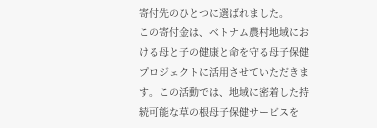寄付先のひとつに選ばれました。
この寄付金は、ベトナム農村地域における母と子の健康と命を守る母子保健プロジェクトに活用させていただきます。この活動では、地域に密着した持続可能な草の根母子保健サービスを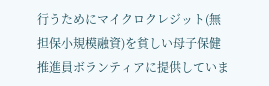行うためにマイクロクレジット(無担保小規模融資)を貧しい母子保健推進員ボランティアに提供していま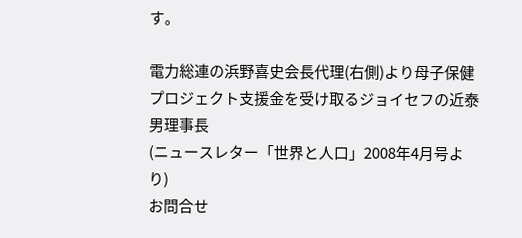す。

電力総連の浜野喜史会長代理(右側)より母子保健プロジェクト支援金を受け取るジョイセフの近泰男理事長
(ニュースレター「世界と人口」2008年4月号より)
お問合せ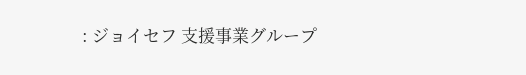: ジョイセフ 支援事業グループ